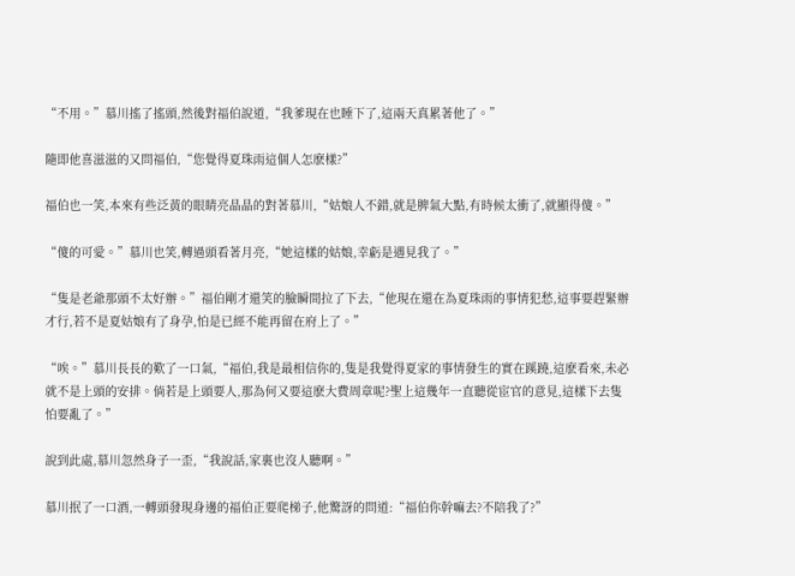“不用。”慕川搖了搖頭,然後對福伯說道,“我爹現在也睡下了,這兩天真累著他了。”

隨即他喜滋滋的又問福伯,“您覺得夏珠雨這個人怎麽樣?”

福伯也一笑,本來有些泛黃的眼睛亮晶晶的對著慕川,“姑娘人不錯,就是脾氣大點,有時候太衝了,就顯得傻。”

“傻的可愛。”慕川也笑,轉過頭看著月亮,“她這樣的姑娘,幸虧是遇見我了。”

“隻是老爺那頭不太好辦。”福伯剛才還笑的臉瞬間拉了下去,“他現在還在為夏珠雨的事情犯愁,這事要趕緊辦才行,若不是夏姑娘有了身孕,怕是已經不能再留在府上了。”

“唉。”慕川長長的歎了一口氣,“福伯,我是最相信你的,隻是我覺得夏家的事情發生的實在蹊蹺,這麽看來,未必就不是上頭的安排。倘若是上頭要人,那為何又要這麽大費周章呢?聖上這幾年一直聽從宦官的意見,這樣下去隻怕要亂了。”

說到此處,慕川忽然身子一歪,“我說話,家裏也沒人聽啊。”

慕川抿了一口酒,一轉頭發現身邊的福伯正要爬梯子,他驚訝的問道:“福伯你幹嘛去?不陪我了?”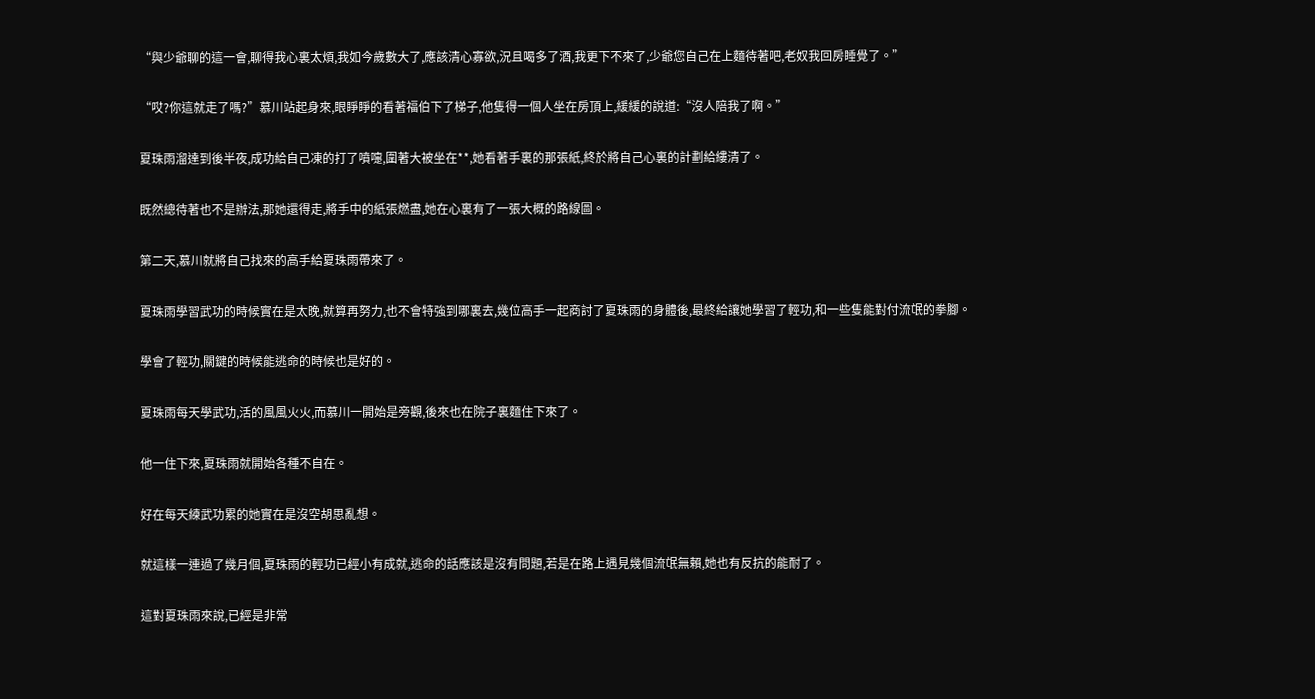“與少爺聊的這一會,聊得我心裏太煩,我如今歲數大了,應該清心寡欲,況且喝多了酒,我更下不來了,少爺您自己在上麵待著吧,老奴我回房睡覺了。”

“哎?你這就走了嗎?”慕川站起身來,眼睜睜的看著福伯下了梯子,他隻得一個人坐在房頂上,緩緩的說道:“沒人陪我了啊。”

夏珠雨溜達到後半夜,成功給自己凍的打了噴嚏,圍著大被坐在**,她看著手裏的那張紙,終於將自己心裏的計劃給縷清了。

既然總待著也不是辦法,那她還得走,將手中的紙張燃盡,她在心裏有了一張大概的路線圖。

第二天,慕川就將自己找來的高手給夏珠雨帶來了。

夏珠雨學習武功的時候實在是太晚,就算再努力,也不會特強到哪裏去,幾位高手一起商討了夏珠雨的身體後,最終給讓她學習了輕功,和一些隻能對付流氓的拳腳。

學會了輕功,關鍵的時候能逃命的時候也是好的。

夏珠雨每天學武功,活的風風火火,而慕川一開始是旁觀,後來也在院子裏麵住下來了。

他一住下來,夏珠雨就開始各種不自在。

好在每天練武功累的她實在是沒空胡思亂想。

就這樣一連過了幾月個,夏珠雨的輕功已經小有成就,逃命的話應該是沒有問題,若是在路上遇見幾個流氓無賴,她也有反抗的能耐了。

這對夏珠雨來說,已經是非常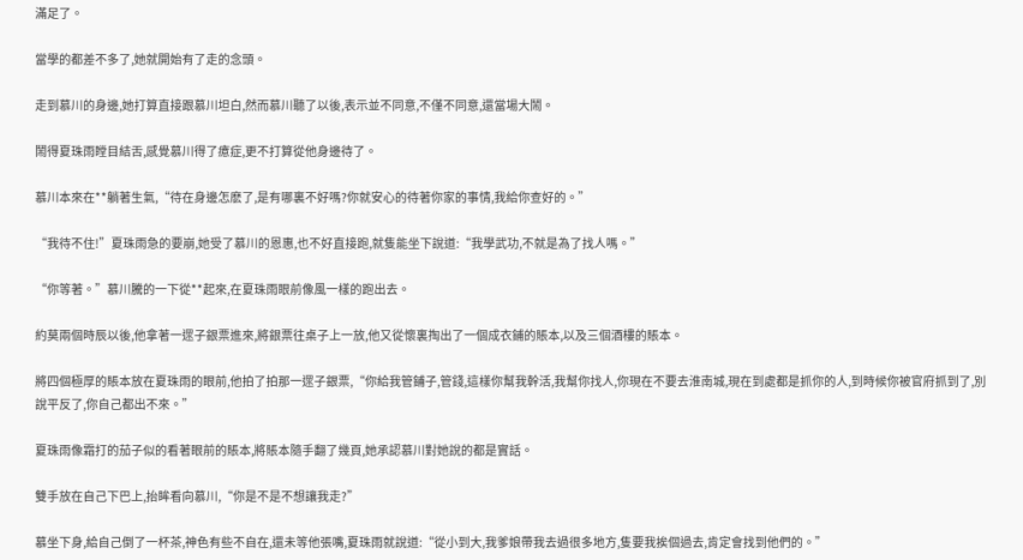滿足了。

當學的都差不多了,她就開始有了走的念頭。

走到慕川的身邊,她打算直接跟慕川坦白,然而慕川聽了以後,表示並不同意,不僅不同意,還當場大鬧。

鬧得夏珠雨瞠目結舌,感覺慕川得了癔症,更不打算從他身邊待了。

慕川本來在**躺著生氣,“待在身邊怎麽了,是有哪裏不好嗎?你就安心的待著你家的事情,我給你查好的。”

“我待不住!”夏珠雨急的要崩,她受了慕川的恩惠,也不好直接跑,就隻能坐下說道:“我學武功,不就是為了找人嗎。”

“你等著。”慕川騰的一下從**起來,在夏珠雨眼前像風一樣的跑出去。

約莫兩個時辰以後,他拿著一遝子銀票進來,將銀票往桌子上一放,他又從懷裏掏出了一個成衣鋪的賬本,以及三個酒樓的賬本。

將四個極厚的賬本放在夏珠雨的眼前,他拍了拍那一遝子銀票,“你給我管鋪子,管錢,這樣你幫我幹活,我幫你找人,你現在不要去淮南城,現在到處都是抓你的人,到時候你被官府抓到了,別說平反了,你自己都出不來。”

夏珠雨像霜打的茄子似的看著眼前的賬本,將賬本隨手翻了幾頁,她承認慕川對她說的都是實話。

雙手放在自己下巴上,抬眸看向慕川,“你是不是不想讓我走?”

慕坐下身,給自己倒了一杯茶,神色有些不自在,還未等他張嘴,夏珠雨就說道:“從小到大,我爹娘帶我去過很多地方,隻要我挨個過去,肯定會找到他們的。”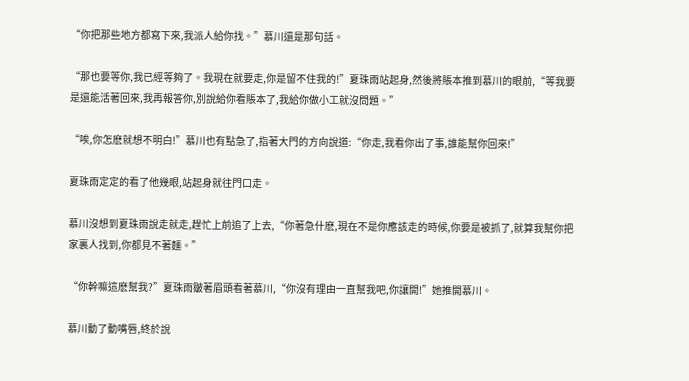“你把那些地方都寫下來,我派人給你找。”慕川還是那句話。

“那也要等你,我已經等夠了。我現在就要走,你是留不住我的!”夏珠雨站起身,然後將賬本推到慕川的眼前,“等我要是還能活著回來,我再報答你,別說給你看賬本了,我給你做小工就沒問題。”

“唉,你怎麽就想不明白!”慕川也有點急了,指著大門的方向說道:“你走,我看你出了事,誰能幫你回來!”

夏珠雨定定的看了他幾眼,站起身就往門口走。

慕川沒想到夏珠雨說走就走,趕忙上前追了上去,“你著急什麽,現在不是你應該走的時候,你要是被抓了,就算我幫你把家裏人找到,你都見不著麵。”

“你幹嘛這麽幫我?”夏珠雨皺著眉頭看著慕川,“你沒有理由一直幫我吧,你讓開!”她推開慕川。

慕川動了動嘴唇,終於說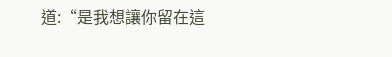道:“是我想讓你留在這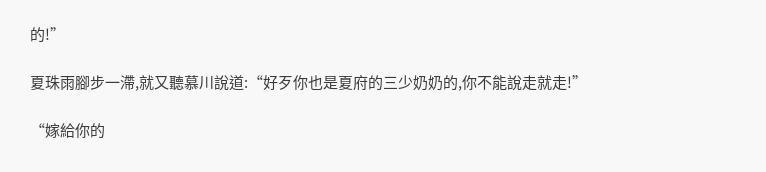的!”

夏珠雨腳步一滯,就又聽慕川說道:“好歹你也是夏府的三少奶奶的,你不能說走就走!”

“嫁給你的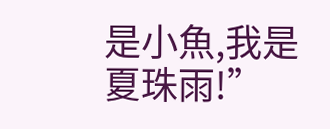是小魚,我是夏珠雨!”